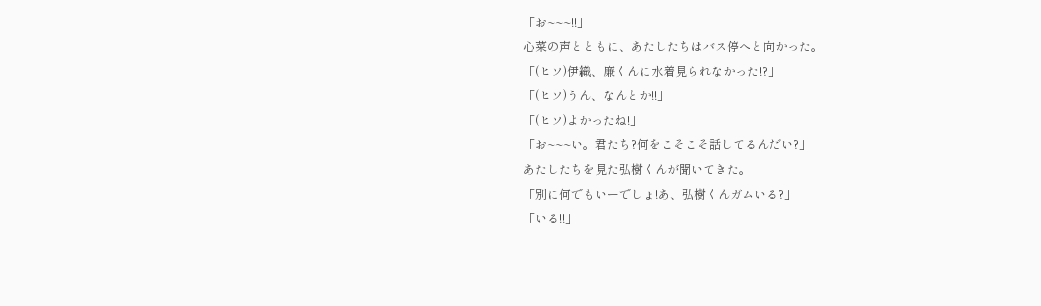「お~~~!!」
心菜の声とともに、あたしたちはバス停へと向かった。
「(ヒソ)伊織、廉くんに水着見られなかった!?」
「(ヒソ)うん、なんとか!!」
「(ヒソ)よかったね!」
「お~~~い。君たち?何をこそこそ話してるんだい?」
あたしたちを見た弘樹くんが聞いてきた。
「別に何でもいーでしょ!あ、弘樹くんガムいる?」
「いる!!」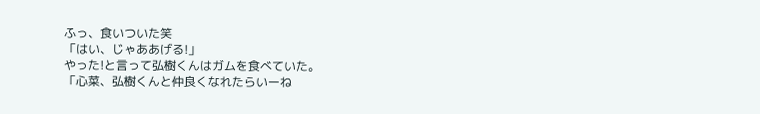ふっ、食いついた笑
「はい、じゃああげる!」
やった!と言って弘樹くんはガムを食べていた。
「心菜、弘樹くんと仲良くなれたらいーね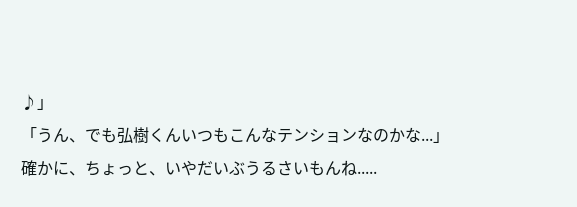♪」
「うん、でも弘樹くんいつもこんなテンションなのかな...」
確かに、ちょっと、いやだいぶうるさいもんね.....